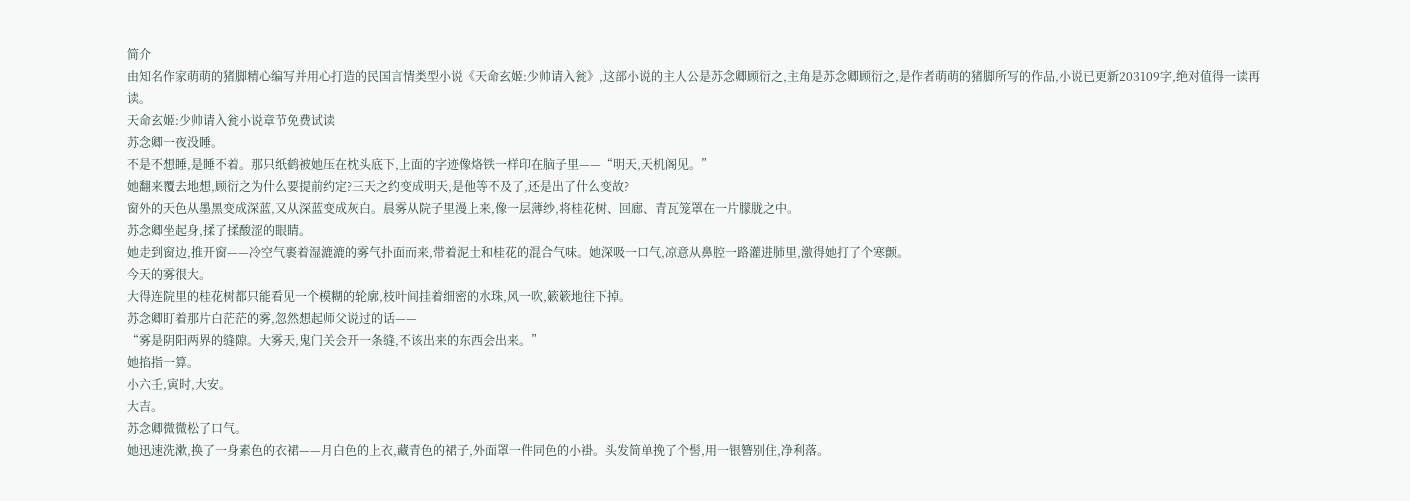简介
由知名作家萌萌的猪脚精心编写并用心打造的民国言情类型小说《天命玄姬:少帅请入瓮》,这部小说的主人公是苏念卿顾衍之,主角是苏念卿顾衍之,是作者萌萌的猪脚所写的作品,小说已更新203109字,绝对值得一读再读。
天命玄姬:少帅请入瓮小说章节免费试读
苏念卿一夜没睡。
不是不想睡,是睡不着。那只纸鹤被她压在枕头底下,上面的字迹像烙铁一样印在脑子里——“明天,天机阁见。”
她翻来覆去地想,顾衍之为什么要提前约定?三天之约变成明天,是他等不及了,还是出了什么变故?
窗外的天色从墨黑变成深蓝,又从深蓝变成灰白。晨雾从院子里漫上来,像一层薄纱,将桂花树、回廊、青瓦笼罩在一片朦胧之中。
苏念卿坐起身,揉了揉酸涩的眼睛。
她走到窗边,推开窗——冷空气裹着湿漉漉的雾气扑面而来,带着泥土和桂花的混合气味。她深吸一口气,凉意从鼻腔一路灌进肺里,激得她打了个寒颤。
今天的雾很大。
大得连院里的桂花树都只能看见一个模糊的轮廓,枝叶间挂着细密的水珠,风一吹,簌簌地往下掉。
苏念卿盯着那片白茫茫的雾,忽然想起师父说过的话——
“雾是阴阳两界的缝隙。大雾天,鬼门关会开一条缝,不该出来的东西会出来。”
她掐指一算。
小六壬,寅时,大安。
大吉。
苏念卿微微松了口气。
她迅速洗漱,换了一身素色的衣裙——月白色的上衣,藏青色的裙子,外面罩一件同色的小褂。头发简单挽了个髻,用一银簪别住,净利落。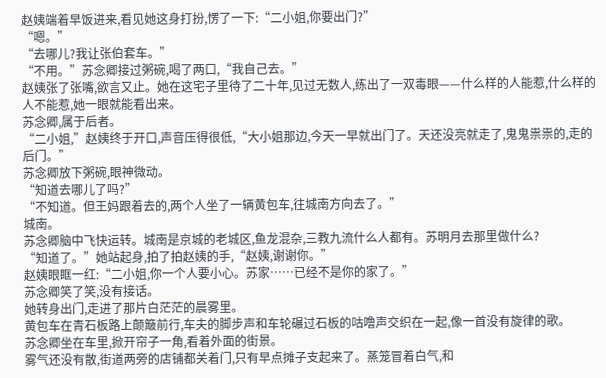赵姨端着早饭进来,看见她这身打扮,愣了一下:“二小姐,你要出门?”
“嗯。”
“去哪儿?我让张伯套车。”
“不用。”苏念卿接过粥碗,喝了两口,“我自己去。”
赵姨张了张嘴,欲言又止。她在这宅子里待了二十年,见过无数人,练出了一双毒眼——什么样的人能惹,什么样的人不能惹,她一眼就能看出来。
苏念卿,属于后者。
“二小姐,”赵姨终于开口,声音压得很低,“大小姐那边,今天一早就出门了。天还没亮就走了,鬼鬼祟祟的,走的后门。”
苏念卿放下粥碗,眼神微动。
“知道去哪儿了吗?”
“不知道。但王妈跟着去的,两个人坐了一辆黄包车,往城南方向去了。”
城南。
苏念卿脑中飞快运转。城南是京城的老城区,鱼龙混杂,三教九流什么人都有。苏明月去那里做什么?
“知道了。”她站起身,拍了拍赵姨的手,“赵姨,谢谢你。”
赵姨眼眶一红:“二小姐,你一个人要小心。苏家……已经不是你的家了。”
苏念卿笑了笑,没有接话。
她转身出门,走进了那片白茫茫的晨雾里。
黄包车在青石板路上颠簸前行,车夫的脚步声和车轮碾过石板的咕噜声交织在一起,像一首没有旋律的歌。
苏念卿坐在车里,掀开帘子一角,看着外面的街景。
雾气还没有散,街道两旁的店铺都关着门,只有早点摊子支起来了。蒸笼冒着白气,和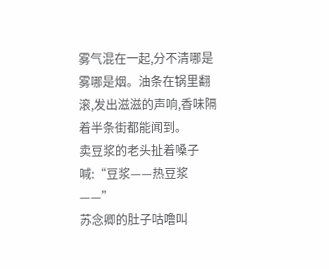雾气混在一起,分不清哪是雾哪是烟。油条在锅里翻滚,发出滋滋的声响,香味隔着半条街都能闻到。
卖豆浆的老头扯着嗓子喊:“豆浆——热豆浆——”
苏念卿的肚子咕噜叫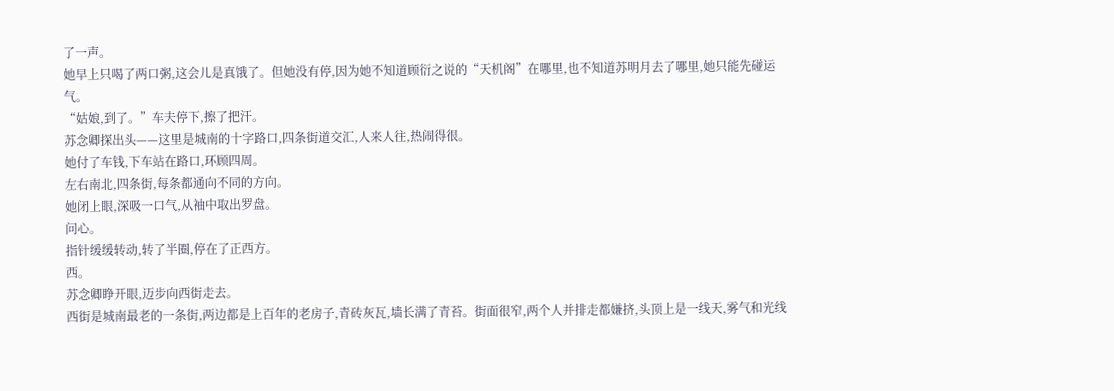了一声。
她早上只喝了两口粥,这会儿是真饿了。但她没有停,因为她不知道顾衍之说的“天机阁”在哪里,也不知道苏明月去了哪里,她只能先碰运气。
“姑娘,到了。”车夫停下,擦了把汗。
苏念卿探出头——这里是城南的十字路口,四条街道交汇,人来人往,热闹得很。
她付了车钱,下车站在路口,环顾四周。
左右南北,四条街,每条都通向不同的方向。
她闭上眼,深吸一口气,从袖中取出罗盘。
问心。
指针缓缓转动,转了半圈,停在了正西方。
西。
苏念卿睁开眼,迈步向西街走去。
西街是城南最老的一条街,两边都是上百年的老房子,青砖灰瓦,墙长满了青苔。街面很窄,两个人并排走都嫌挤,头顶上是一线天,雾气和光线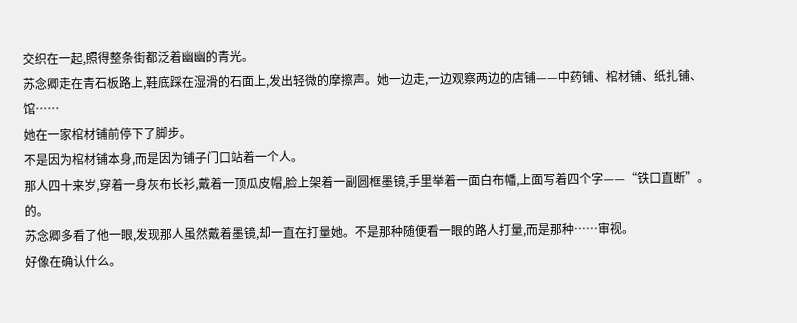交织在一起,照得整条街都泛着幽幽的青光。
苏念卿走在青石板路上,鞋底踩在湿滑的石面上,发出轻微的摩擦声。她一边走,一边观察两边的店铺——中药铺、棺材铺、纸扎铺、馆……
她在一家棺材铺前停下了脚步。
不是因为棺材铺本身,而是因为铺子门口站着一个人。
那人四十来岁,穿着一身灰布长衫,戴着一顶瓜皮帽,脸上架着一副圆框墨镜,手里举着一面白布幡,上面写着四个字——“铁口直断”。
的。
苏念卿多看了他一眼,发现那人虽然戴着墨镜,却一直在打量她。不是那种随便看一眼的路人打量,而是那种……审视。
好像在确认什么。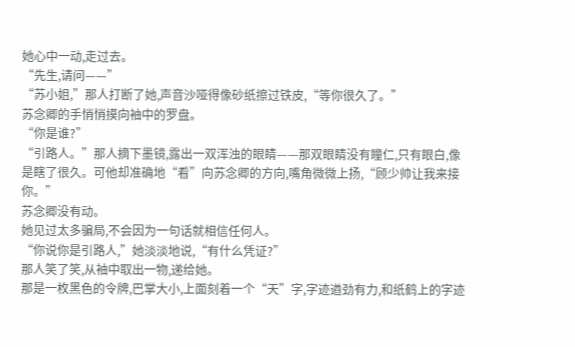她心中一动,走过去。
“先生,请问——”
“苏小姐,”那人打断了她,声音沙哑得像砂纸擦过铁皮,“等你很久了。”
苏念卿的手悄悄摸向袖中的罗盘。
“你是谁?”
“引路人。”那人摘下墨镜,露出一双浑浊的眼睛——那双眼睛没有瞳仁,只有眼白,像是瞎了很久。可他却准确地“看”向苏念卿的方向,嘴角微微上扬,“顾少帅让我来接你。”
苏念卿没有动。
她见过太多骗局,不会因为一句话就相信任何人。
“你说你是引路人,”她淡淡地说,“有什么凭证?”
那人笑了笑,从袖中取出一物,递给她。
那是一枚黑色的令牌,巴掌大小,上面刻着一个“天”字,字迹遒劲有力,和纸鹤上的字迹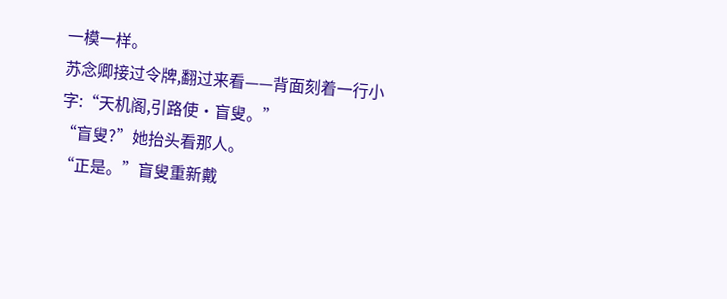一模一样。
苏念卿接过令牌,翻过来看——背面刻着一行小字:“天机阁,引路使·盲叟。”
“盲叟?”她抬头看那人。
“正是。”盲叟重新戴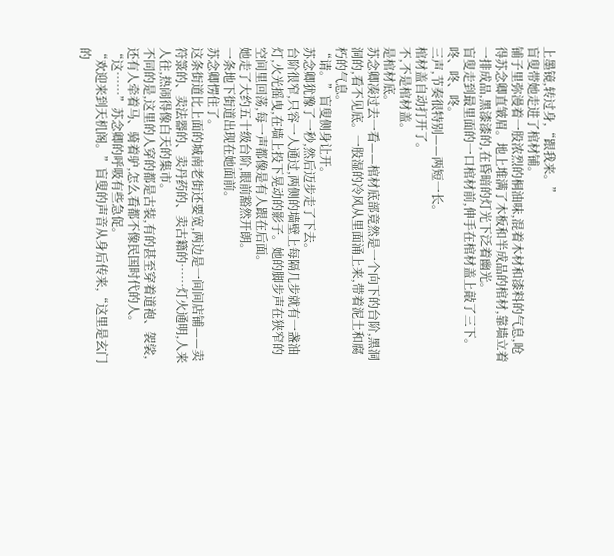上墨镜,转过身,“跟我来。”
盲叟带她走进了棺材铺。
铺子里弥漫着一股浓烈的桐油味,混着木材和漆料的气息,呛得苏念卿直皱眉。地上堆满了木板和半成品的棺材,靠墙立着一排成品,黑漆漆的,在昏暗的灯光下泛着幽光。
盲叟走到最里面的一口棺材前,伸手在棺材盖上敲了三下。
咚、咚、咚。
三声,节奏很特别——两短一长。
棺材盖自动打开了。
不,不是棺材盖。
是棺材底。
苏念卿凑过去一看——棺材底部竟然是一个向下的台阶,黑洞洞的,看不见底。一股湿的冷风从里面涌上来,带着泥土和腐朽的气息。
“请。”盲叟侧身让开。
苏念卿犹豫了一秒,然后迈步走了下去。
台阶很窄,只容一人通过,两侧的墙壁上每隔几步就有一盏油灯,火光摇曳,在墙上投下晃动的影子。她的脚步声在狭窄的空间里回荡,每一声都像是有人跟在后面。
她走了大约五十级台阶,眼前豁然开朗。
一条地下街道出现在她面前。
苏念卿愣住了。
这条街道比上面的城南老街还要宽,两边是一间间店铺——卖符箓的、卖法器的、卖丹药的、卖古籍的……灯火通明,人来人往,热闹得像白天的集市。
不同的是,这里的人穿的都是古装,有的甚至穿着道袍、袈裟,还有人牵着马、骑着驴,怎么看都不像民国时代的人。
“这……”苏念卿的呼吸有些急促。
“欢迎来到天机阁。”盲叟的声音从身后传来,“这里是玄门的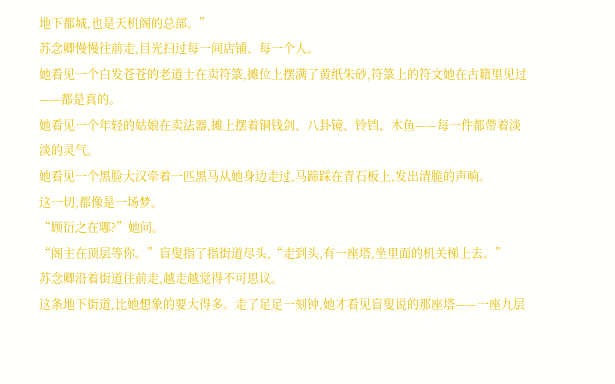地下都城,也是天机阁的总部。”
苏念卿慢慢往前走,目光扫过每一间店铺、每一个人。
她看见一个白发苍苍的老道士在卖符箓,摊位上摆满了黄纸朱砂,符箓上的符文她在古籍里见过——都是真的。
她看见一个年轻的姑娘在卖法器,摊上摆着铜钱剑、八卦镜、铃铛、木鱼——每一件都带着淡淡的灵气。
她看见一个黑脸大汉牵着一匹黑马从她身边走过,马蹄踩在青石板上,发出清脆的声响。
这一切,都像是一场梦。
“顾衍之在哪?”她问。
“阁主在顶层等你。”盲叟指了指街道尽头,“走到头,有一座塔,坐里面的机关梯上去。”
苏念卿沿着街道往前走,越走越觉得不可思议。
这条地下街道,比她想象的要大得多。走了足足一刻钟,她才看见盲叟说的那座塔——一座九层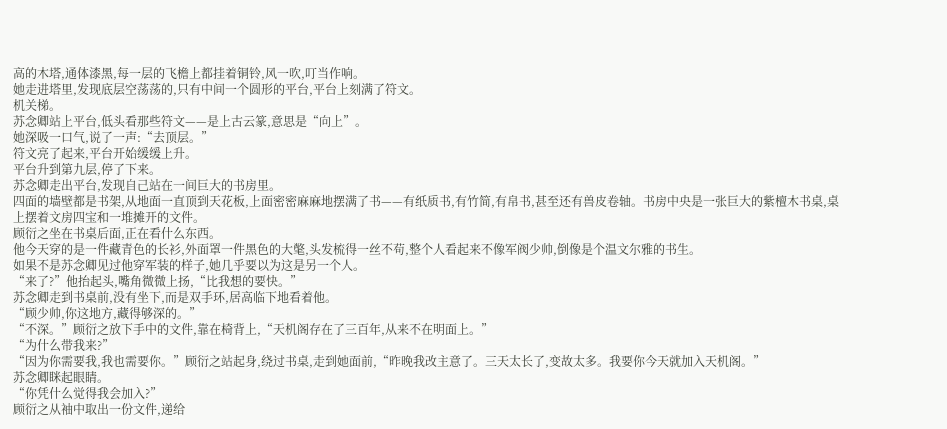高的木塔,通体漆黑,每一层的飞檐上都挂着铜铃,风一吹,叮当作响。
她走进塔里,发现底层空荡荡的,只有中间一个圆形的平台,平台上刻满了符文。
机关梯。
苏念卿站上平台,低头看那些符文——是上古云篆,意思是“向上”。
她深吸一口气,说了一声:“去顶层。”
符文亮了起来,平台开始缓缓上升。
平台升到第九层,停了下来。
苏念卿走出平台,发现自己站在一间巨大的书房里。
四面的墙壁都是书架,从地面一直顶到天花板,上面密密麻麻地摆满了书——有纸质书,有竹简,有帛书,甚至还有兽皮卷轴。书房中央是一张巨大的紫檀木书桌,桌上摆着文房四宝和一堆摊开的文件。
顾衍之坐在书桌后面,正在看什么东西。
他今天穿的是一件藏青色的长衫,外面罩一件黑色的大氅,头发梳得一丝不苟,整个人看起来不像军阀少帅,倒像是个温文尔雅的书生。
如果不是苏念卿见过他穿军装的样子,她几乎要以为这是另一个人。
“来了?”他抬起头,嘴角微微上扬,“比我想的要快。”
苏念卿走到书桌前,没有坐下,而是双手环,居高临下地看着他。
“顾少帅,你这地方,藏得够深的。”
“不深。”顾衍之放下手中的文件,靠在椅背上,“天机阁存在了三百年,从来不在明面上。”
“为什么带我来?”
“因为你需要我,我也需要你。”顾衍之站起身,绕过书桌,走到她面前,“昨晚我改主意了。三天太长了,变故太多。我要你今天就加入天机阁。”
苏念卿眯起眼睛。
“你凭什么觉得我会加入?”
顾衍之从袖中取出一份文件,递给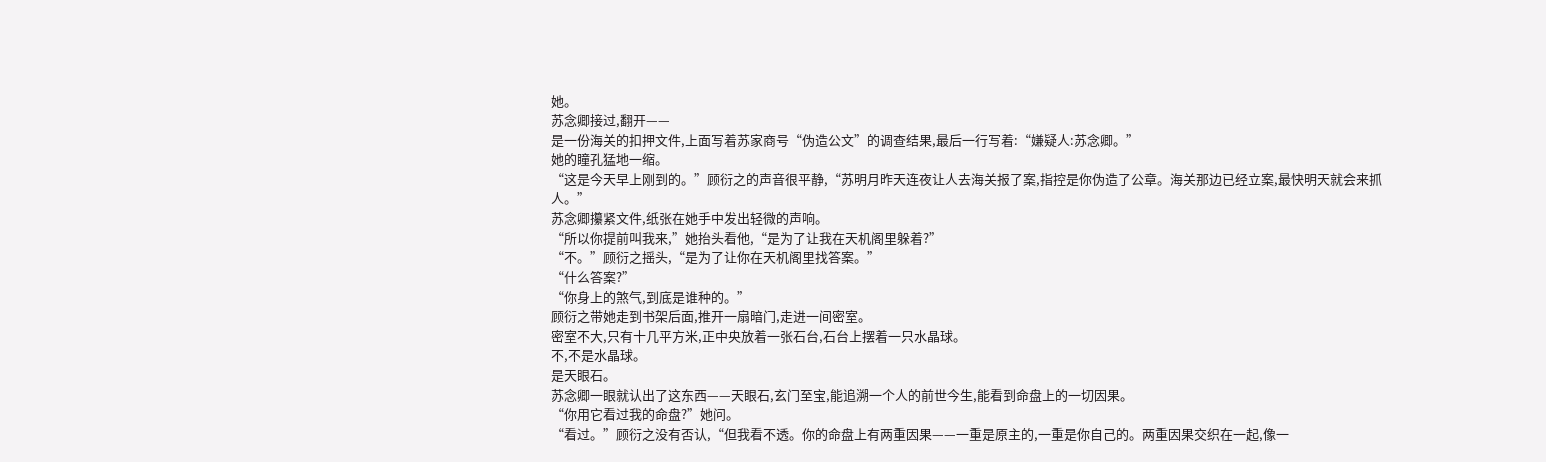她。
苏念卿接过,翻开——
是一份海关的扣押文件,上面写着苏家商号“伪造公文”的调查结果,最后一行写着:“嫌疑人:苏念卿。”
她的瞳孔猛地一缩。
“这是今天早上刚到的。”顾衍之的声音很平静,“苏明月昨天连夜让人去海关报了案,指控是你伪造了公章。海关那边已经立案,最快明天就会来抓人。”
苏念卿攥紧文件,纸张在她手中发出轻微的声响。
“所以你提前叫我来,”她抬头看他,“是为了让我在天机阁里躲着?”
“不。”顾衍之摇头,“是为了让你在天机阁里找答案。”
“什么答案?”
“你身上的煞气,到底是谁种的。”
顾衍之带她走到书架后面,推开一扇暗门,走进一间密室。
密室不大,只有十几平方米,正中央放着一张石台,石台上摆着一只水晶球。
不,不是水晶球。
是天眼石。
苏念卿一眼就认出了这东西——天眼石,玄门至宝,能追溯一个人的前世今生,能看到命盘上的一切因果。
“你用它看过我的命盘?”她问。
“看过。”顾衍之没有否认,“但我看不透。你的命盘上有两重因果——一重是原主的,一重是你自己的。两重因果交织在一起,像一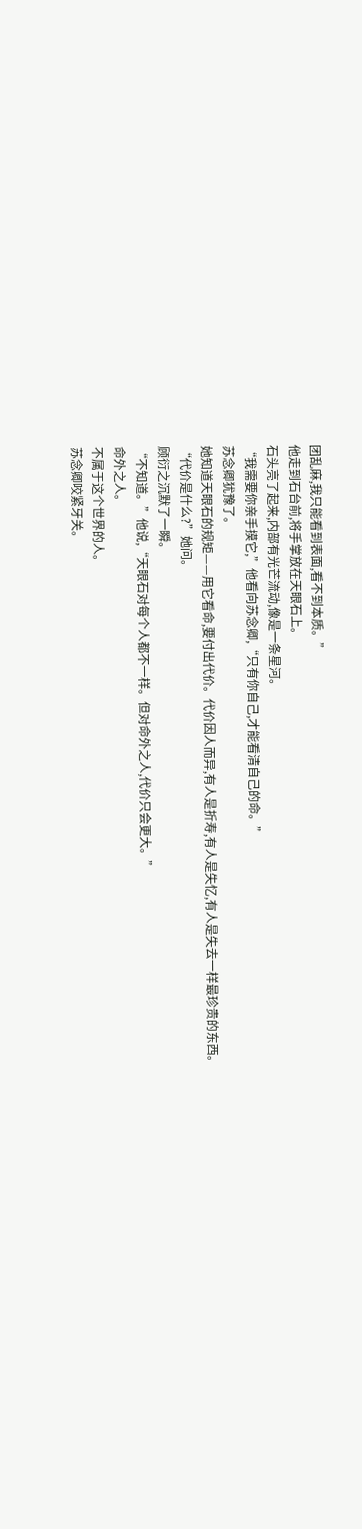团乱麻,我只能看到表面,看不到本质。”
他走到石台前,将手掌放在天眼石上。
石头亮了起来,内部有光芒流动,像是一条星河。
“我需要你亲手摸它,”他看向苏念卿,“只有你自己,才能看清自己的命。”
苏念卿犹豫了。
她知道天眼石的规矩——用它看命,要付出代价。代价因人而异,有人是折寿,有人是失忆,有人是失去一样最珍贵的东西。
“代价是什么?”她问。
顾衍之沉默了一瞬。
“不知道。”他说,“天眼石对每个人都不一样。但对命外之人,代价只会更大。”
命外之人。
不属于这个世界的人。
苏念卿咬紧牙关。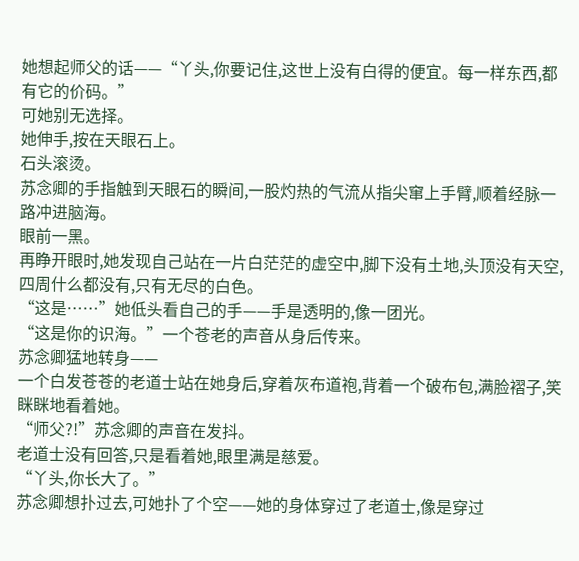她想起师父的话——“丫头,你要记住,这世上没有白得的便宜。每一样东西,都有它的价码。”
可她别无选择。
她伸手,按在天眼石上。
石头滚烫。
苏念卿的手指触到天眼石的瞬间,一股灼热的气流从指尖窜上手臂,顺着经脉一路冲进脑海。
眼前一黑。
再睁开眼时,她发现自己站在一片白茫茫的虚空中,脚下没有土地,头顶没有天空,四周什么都没有,只有无尽的白色。
“这是……”她低头看自己的手——手是透明的,像一团光。
“这是你的识海。”一个苍老的声音从身后传来。
苏念卿猛地转身——
一个白发苍苍的老道士站在她身后,穿着灰布道袍,背着一个破布包,满脸褶子,笑眯眯地看着她。
“师父?!”苏念卿的声音在发抖。
老道士没有回答,只是看着她,眼里满是慈爱。
“丫头,你长大了。”
苏念卿想扑过去,可她扑了个空——她的身体穿过了老道士,像是穿过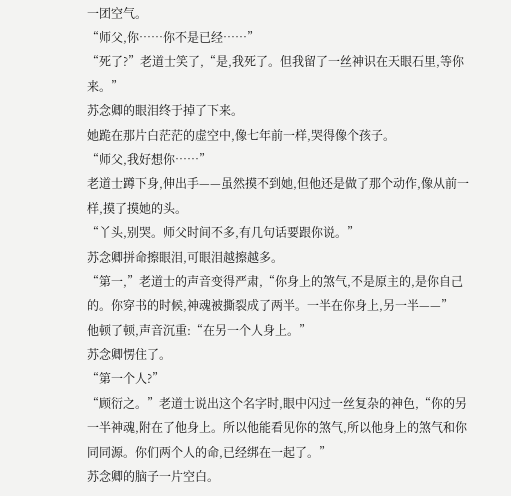一团空气。
“师父,你……你不是已经……”
“死了?”老道士笑了,“是,我死了。但我留了一丝神识在天眼石里,等你来。”
苏念卿的眼泪终于掉了下来。
她跪在那片白茫茫的虚空中,像七年前一样,哭得像个孩子。
“师父,我好想你……”
老道士蹲下身,伸出手——虽然摸不到她,但他还是做了那个动作,像从前一样,摸了摸她的头。
“丫头,别哭。师父时间不多,有几句话要跟你说。”
苏念卿拼命擦眼泪,可眼泪越擦越多。
“第一,”老道士的声音变得严肃,“你身上的煞气,不是原主的,是你自己的。你穿书的时候,神魂被撕裂成了两半。一半在你身上,另一半——”
他顿了顿,声音沉重:“在另一个人身上。”
苏念卿愣住了。
“第一个人?”
“顾衍之。”老道士说出这个名字时,眼中闪过一丝复杂的神色,“你的另一半神魂,附在了他身上。所以他能看见你的煞气,所以他身上的煞气和你同同源。你们两个人的命,已经绑在一起了。”
苏念卿的脑子一片空白。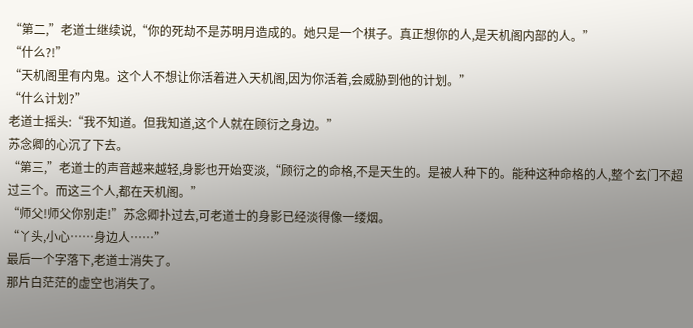“第二,”老道士继续说,“你的死劫不是苏明月造成的。她只是一个棋子。真正想你的人,是天机阁内部的人。”
“什么?!”
“天机阁里有内鬼。这个人不想让你活着进入天机阁,因为你活着,会威胁到他的计划。”
“什么计划?”
老道士摇头:“我不知道。但我知道,这个人就在顾衍之身边。”
苏念卿的心沉了下去。
“第三,”老道士的声音越来越轻,身影也开始变淡,“顾衍之的命格,不是天生的。是被人种下的。能种这种命格的人,整个玄门不超过三个。而这三个人,都在天机阁。”
“师父!师父你别走!”苏念卿扑过去,可老道士的身影已经淡得像一缕烟。
“丫头,小心……身边人……”
最后一个字落下,老道士消失了。
那片白茫茫的虚空也消失了。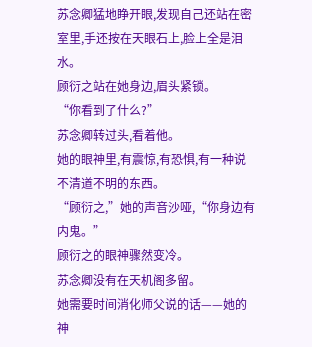苏念卿猛地睁开眼,发现自己还站在密室里,手还按在天眼石上,脸上全是泪水。
顾衍之站在她身边,眉头紧锁。
“你看到了什么?”
苏念卿转过头,看着他。
她的眼神里,有震惊,有恐惧,有一种说不清道不明的东西。
“顾衍之,”她的声音沙哑,“你身边有内鬼。”
顾衍之的眼神骤然变冷。
苏念卿没有在天机阁多留。
她需要时间消化师父说的话——她的神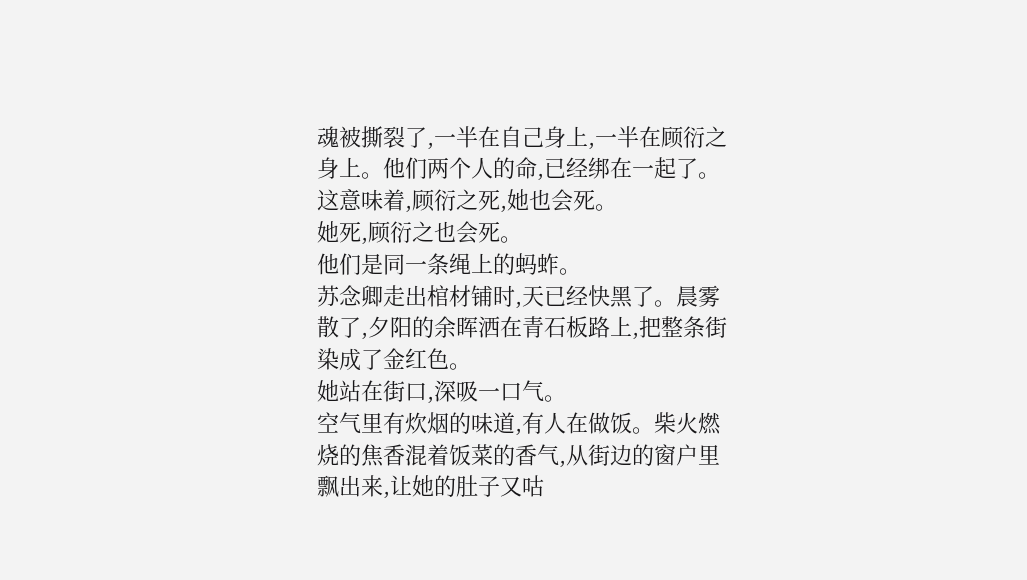魂被撕裂了,一半在自己身上,一半在顾衍之身上。他们两个人的命,已经绑在一起了。
这意味着,顾衍之死,她也会死。
她死,顾衍之也会死。
他们是同一条绳上的蚂蚱。
苏念卿走出棺材铺时,天已经快黑了。晨雾散了,夕阳的余晖洒在青石板路上,把整条街染成了金红色。
她站在街口,深吸一口气。
空气里有炊烟的味道,有人在做饭。柴火燃烧的焦香混着饭菜的香气,从街边的窗户里飘出来,让她的肚子又咕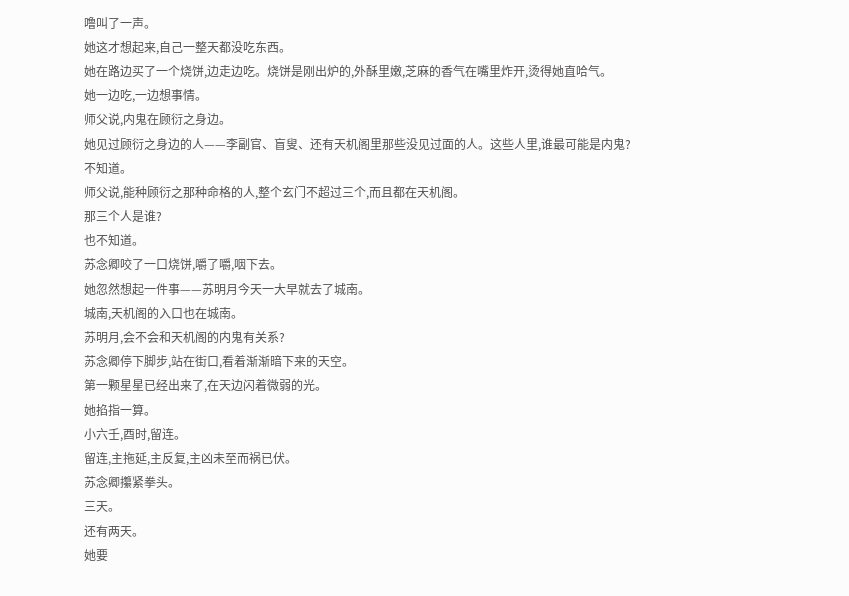噜叫了一声。
她这才想起来,自己一整天都没吃东西。
她在路边买了一个烧饼,边走边吃。烧饼是刚出炉的,外酥里嫩,芝麻的香气在嘴里炸开,烫得她直哈气。
她一边吃,一边想事情。
师父说,内鬼在顾衍之身边。
她见过顾衍之身边的人——李副官、盲叟、还有天机阁里那些没见过面的人。这些人里,谁最可能是内鬼?
不知道。
师父说,能种顾衍之那种命格的人,整个玄门不超过三个,而且都在天机阁。
那三个人是谁?
也不知道。
苏念卿咬了一口烧饼,嚼了嚼,咽下去。
她忽然想起一件事——苏明月今天一大早就去了城南。
城南,天机阁的入口也在城南。
苏明月,会不会和天机阁的内鬼有关系?
苏念卿停下脚步,站在街口,看着渐渐暗下来的天空。
第一颗星星已经出来了,在天边闪着微弱的光。
她掐指一算。
小六壬,酉时,留连。
留连,主拖延,主反复,主凶未至而祸已伏。
苏念卿攥紧拳头。
三天。
还有两天。
她要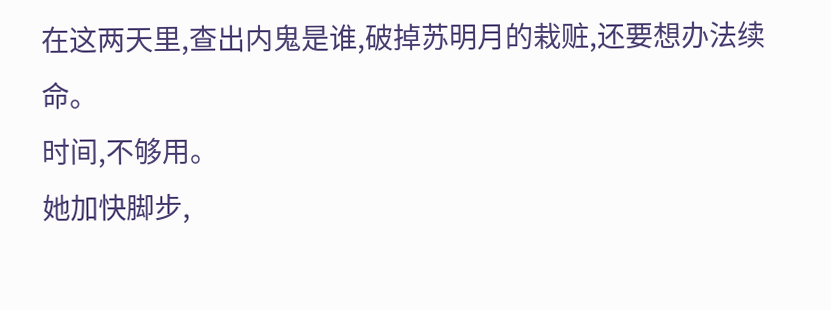在这两天里,查出内鬼是谁,破掉苏明月的栽赃,还要想办法续命。
时间,不够用。
她加快脚步,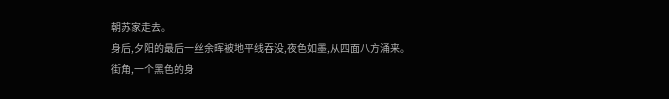朝苏家走去。
身后,夕阳的最后一丝余晖被地平线吞没,夜色如墨,从四面八方涌来。
街角,一个黑色的身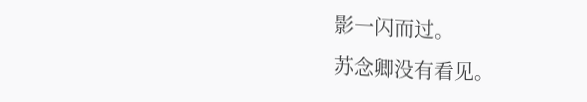影一闪而过。
苏念卿没有看见。